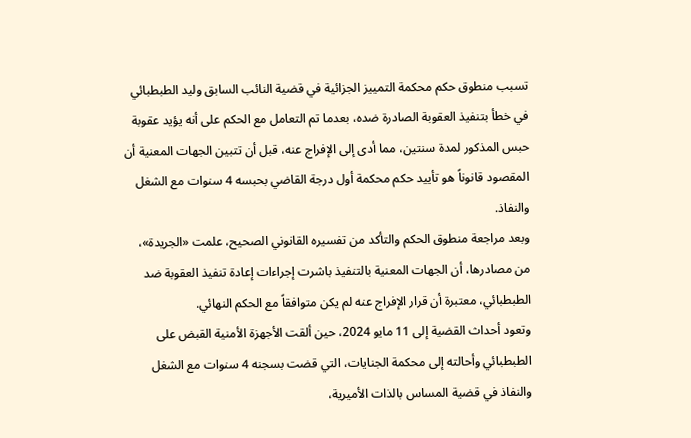تسبب منطوق حكم محكمة التمييز الجزائية في قضية النائب السابق وليد الطبطبائي في خطأ بتنفيذ العقوبة الصادرة ضده، بعدما تم التعامل مع الحكم على أنه يؤيد عقوبة حبس المذكور لمدة سنتين، مما أدى إلى الإفراج عنه، قبل أن تتبين الجهات المعنية أن المقصود قانوناً هو تأييد حكم محكمة أول درجة القاضي بحبسه 4 سنوات مع الشغل والنفاذ.
وبعد مراجعة منطوق الحكم والتأكد من تفسيره القانوني الصحيح، علمت «الجريدة»، من مصادرها، أن الجهات المعنية بالتنفيذ باشرت إجراءات إعادة تنفيذ العقوبة ضد الطبطبائي، معتبرة أن قرار الإفراج عنه لم يكن متوافقاً مع الحكم النهائي.
وتعود أحداث القضية إلى 11 مايو 2024، حين ألقت الأجهزة الأمنية القبض على الطبطبائي وأحالته إلى محكمة الجنايات، التي قضت بسجنه 4 سنوات مع الشغل والنفاذ في قضية المساس بالذات الأميرية،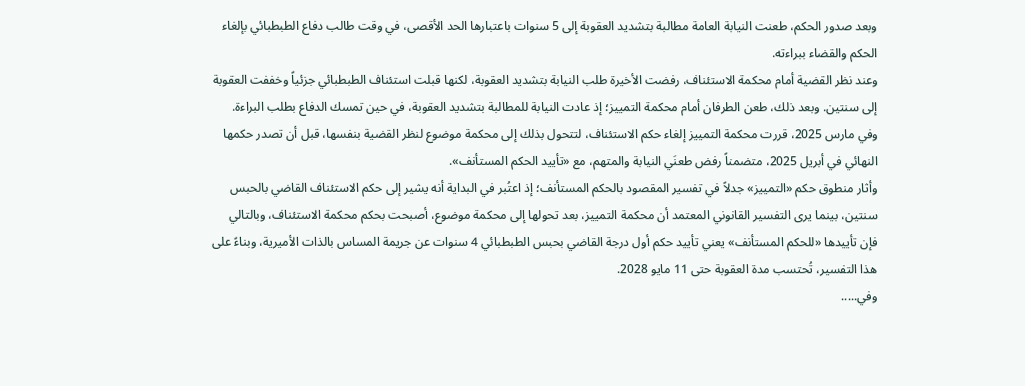وبعد صدور الحكم، طعنت النيابة العامة مطالبة بتشديد العقوبة إلى 5 سنوات باعتبارها الحد الأقصى، في وقت طالب دفاع الطبطبائي بإلغاء الحكم والقضاء ببراءته.
وعند نظر القضية أمام محكمة الاستئناف، رفضت الأخيرة طلب النيابة بتشديد العقوبة، لكنها قبلت استئناف الطبطبائي جزئياً وخففت العقوبة إلى سنتين. وبعد ذلك، طعن الطرفان أمام محكمة التمييز؛ إذ عادت النيابة للمطالبة بتشديد العقوبة، في حين تمسك الدفاع بطلب البراءة.
وفي مارس 2025، قررت محكمة التمييز إلغاء حكم الاستئناف، لتتحول بذلك إلى محكمة موضوع لنظر القضية بنفسها، قبل أن تصدر حكمها النهائي في أبريل 2025، متضمناً رفض طعنَي النيابة والمتهم، مع «تأييد الحكم المستأنف».
وأثار منطوق حكم «التمييز» جدلاً في تفسير المقصود بالحكم المستأنف؛ إذ اعتُبر في البداية أنه يشير إلى حكم الاستئناف القاضي بالحبس سنتين، بينما يرى التفسير القانوني المعتمد أن محكمة التمييز، بعد تحولها إلى محكمة موضوع، أصبحت بحكم محكمة الاستئناف، وبالتالي فإن تأييدها «للحكم المستأنف» يعني تأييد حكم أول درجة القاضي بحبس الطبطبائي 4 سنوات عن جريمة المساس بالذات الأميرية، وبناءً على هذا التفسير، تُحتسب مدة العقوبة حتى 11 مايو 2028.
وفي.....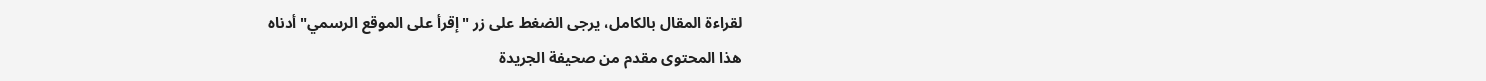لقراءة المقال بالكامل، يرجى الضغط على زر "إقرأ على الموقع الرسمي" أدناه
هذا المحتوى مقدم من صحيفة الجريدة